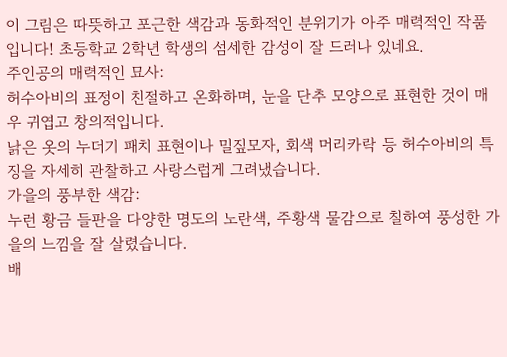이 그림은 따뜻하고 포근한 색감과 동화적인 분위기가 아주 매력적인 작품입니다! 초등학교 2학년 학생의 섬세한 감성이 잘 드러나 있네요.
주인공의 매력적인 묘사:
허수아비의 표정이 친절하고 온화하며, 눈을 단추 모양으로 표현한 것이 매우 귀엽고 창의적입니다.
낡은 옷의 누더기 패치 표현이나 밀짚모자, 회색 머리카락 등 허수아비의 특징을 자세히 관찰하고 사랑스럽게 그려냈습니다.
가을의 풍부한 색감:
누런 황금 들판을 다양한 명도의 노란색, 주황색 물감으로 칠하여 풍성한 가을의 느낌을 잘 살렸습니다.
배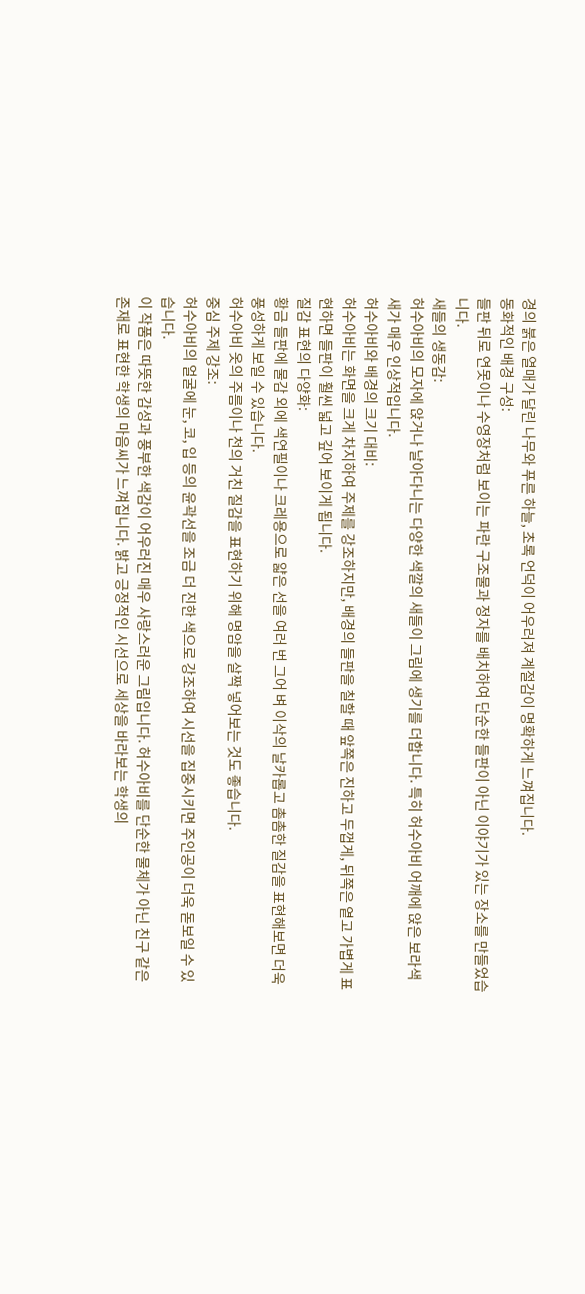경의 붉은 열매가 달린 나무와 푸른 하늘, 초록 언덕이 어우러져 계절감이 명확하게 느껴집니다.
동화적인 배경 구성:
들판 뒤로 연못이나 수영장처럼 보이는 파란 구조물과 정자를 배치하여 단순한 들판이 아닌 이야기가 있는 장소를 만들었습니다.
새들의 생동감:
허수아비의 모자에 앉거나 날아다니는 다양한 색깔의 새들이 그림에 생기를 더합니다. 특히 허수아비 어깨에 앉은 보라색 새가 매우 인상적입니다.
허수아비와 배경의 크기 대비:
허수아비는 화면을 크게 차지하여 주제를 강조하지만, 배경의 들판을 칠할 때 앞쪽은 진하고 두껍게, 뒤쪽은 옅고 가볍게 표현하면 들판이 훨씬 넓고 깊어 보이게 됩니다.
질감 표현의 다양화:
황금 들판에 물감 외에 색연필이나 크레용으로 얇은 선을 여러 번 그어 벼 이삭의 날카롭고 촘촘한 질감을 표현해보면 더욱 풍성하게 보일 수 있습니다.
허수아비 옷의 주름이나 천의 거친 질감을 표현하기 위해 명암을 살짝 넣어보는 것도 좋습니다.
중심 주제 강조:
허수아비의 얼굴에 눈, 코, 입 등의 윤곽선을 조금 더 진한 색으로 강조하여 시선을 집중시키면 주인공이 더욱 돋보일 수 있습니다.
이 작품은 따뜻한 감성과 풍부한 색감이 어우러진 매우 사랑스러운 그림입니다. 허수아비를 단순한 물체가 아닌 친구 같은 존재로 표현한 학생의 마음씨가 느껴집니다. 밝고 긍정적인 시선으로 세상을 바라보는 학생의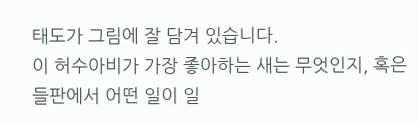태도가 그림에 잘 담겨 있습니다.
이 허수아비가 가장 좋아하는 새는 무엇인지, 혹은 들판에서 어떤 일이 일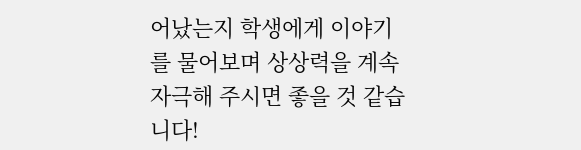어났는지 학생에게 이야기를 물어보며 상상력을 계속 자극해 주시면 좋을 것 같습니다!